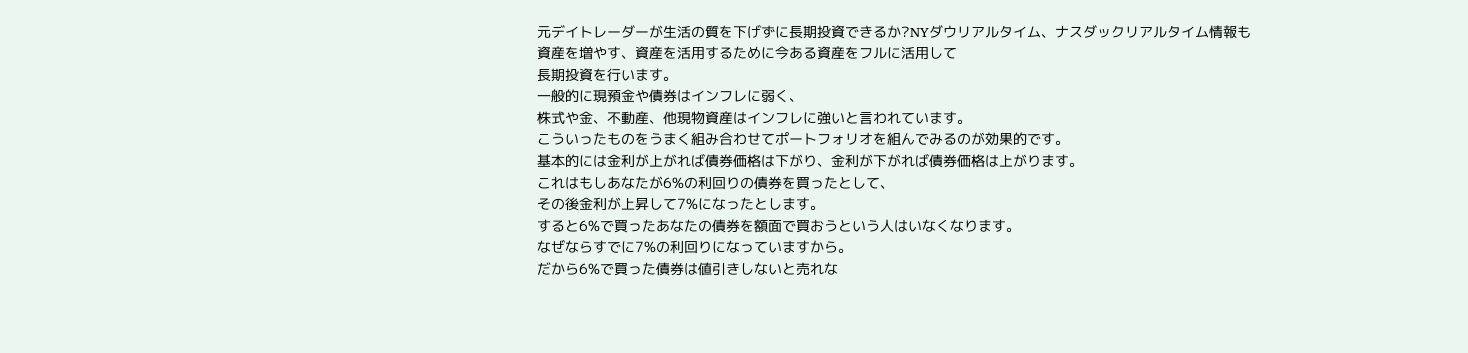元デイトレーダーが生活の質を下げずに長期投資できるか?NYダウリアルタイム、ナスダックリアルタイム情報も
資産を増やす、資産を活用するために今ある資産をフルに活用して
長期投資を行います。
一般的に現預金や債券はインフレに弱く、
株式や金、不動産、他現物資産はインフレに強いと言われています。
こういったものをうまく組み合わせてポートフォリオを組んでみるのが効果的です。
基本的には金利が上がれば債券価格は下がり、金利が下がれば債券価格は上がります。
これはもしあなたが6%の利回りの債券を買ったとして、
その後金利が上昇して7%になったとします。
すると6%で買ったあなたの債券を額面で買おうという人はいなくなります。
なぜならすでに7%の利回りになっていますから。
だから6%で買った債券は値引きしないと売れな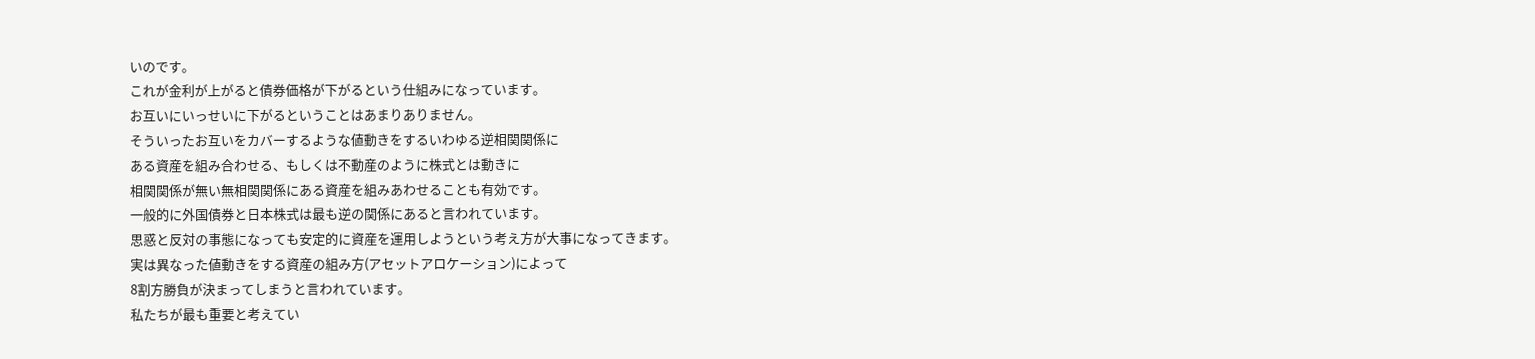いのです。
これが金利が上がると債券価格が下がるという仕組みになっています。
お互いにいっせいに下がるということはあまりありません。
そういったお互いをカバーするような値動きをするいわゆる逆相関関係に
ある資産を組み合わせる、もしくは不動産のように株式とは動きに
相関関係が無い無相関関係にある資産を組みあわせることも有効です。
一般的に外国債券と日本株式は最も逆の関係にあると言われています。
思惑と反対の事態になっても安定的に資産を運用しようという考え方が大事になってきます。
実は異なった値動きをする資産の組み方(アセットアロケーション)によって
8割方勝負が決まってしまうと言われています。
私たちが最も重要と考えてい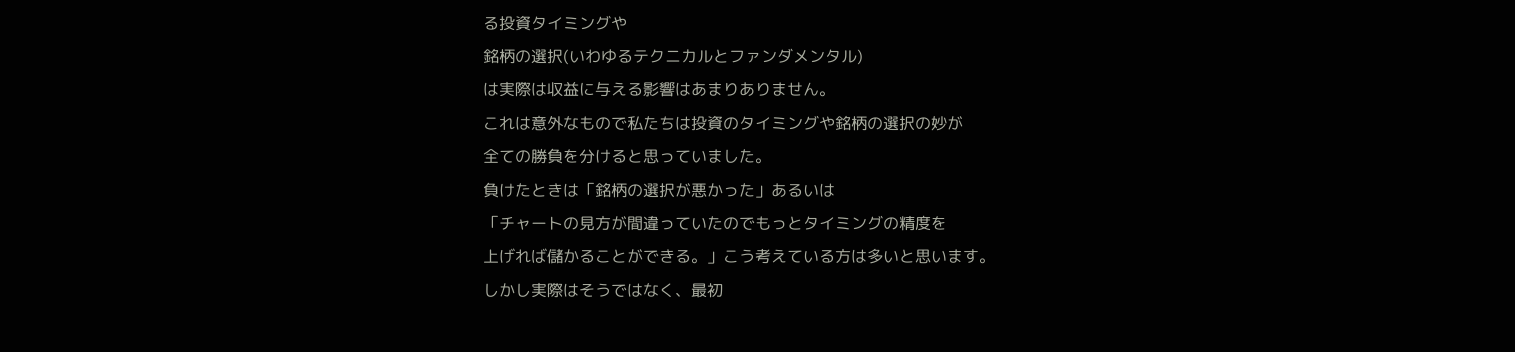る投資タイミングや
銘柄の選択(いわゆるテクニカルとファンダメンタル)
は実際は収益に与える影響はあまりありません。
これは意外なもので私たちは投資のタイミングや銘柄の選択の妙が
全ての勝負を分けると思っていました。
負けたときは「銘柄の選択が悪かった」あるいは
「チャートの見方が間違っていたのでもっとタイミングの精度を
上げれば儲かることができる。」こう考えている方は多いと思います。
しかし実際はそうではなく、最初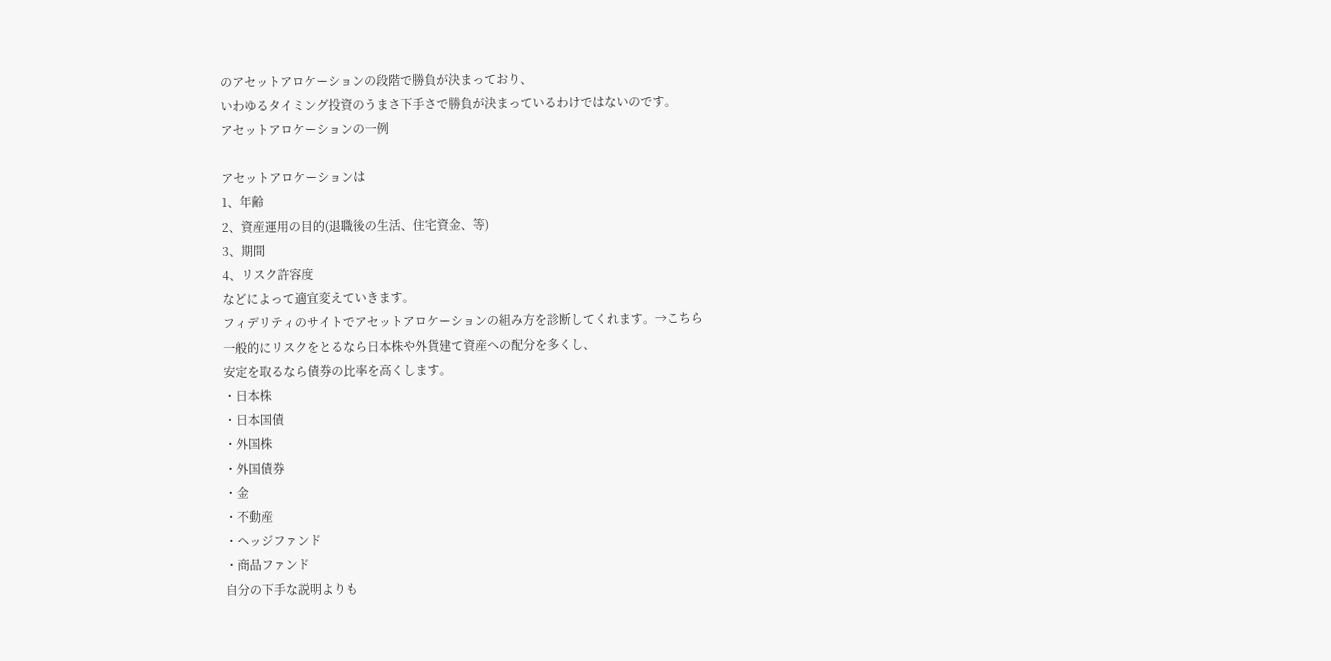のアセットアロケーションの段階で勝負が決まっており、
いわゆるタイミング投資のうまさ下手さで勝負が決まっているわけではないのです。
アセットアロケーションの一例

アセットアロケーションは
1、年齢
2、資産運用の目的(退職後の生活、住宅資金、等)
3、期間
4、リスク許容度
などによって適宜変えていきます。
フィデリティのサイトでアセットアロケーションの組み方を診断してくれます。→こちら
一般的にリスクをとるなら日本株や外貨建て資産への配分を多くし、
安定を取るなら債券の比率を高くします。
・日本株
・日本国債
・外国株
・外国債券
・金
・不動産
・ヘッジファンド
・商品ファンド
自分の下手な説明よりも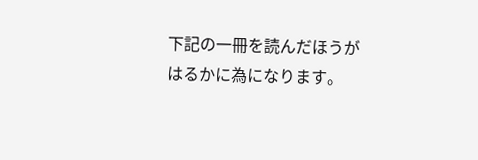下記の一冊を読んだほうがはるかに為になります。